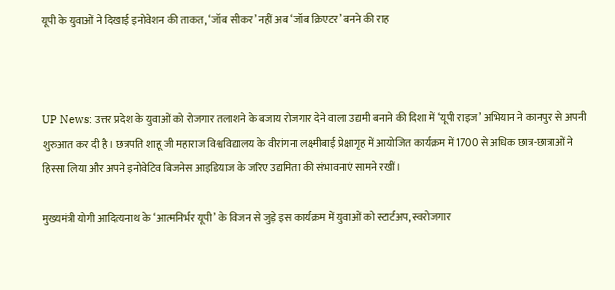यूपी के युवाओं ने दिखाई इनोवेशन की ताकत, ‘जॉब सीकर’ नहीं अब ‘जॉब क्रिएटर’ बनने की राह



UP News: उत्तर प्रदेश के युवाओं को रोजगार तलाशने के बजाय रोजगार देने वाला उद्यमी बनाने की दिशा में ‘यूपी राइज’ अभियान ने कानपुर से अपनी शुरुआत कर दी है। छत्रपति शाहू जी महाराज विश्वविद्यालय के वीरांगना लक्ष्मीबाई प्रेक्षागृह में आयोजित कार्यक्रम में 1700 से अधिक छात्र-छात्राओं ने हिस्सा लिया और अपने इनोवेटिव बिजनेस आइडियाज के जरिए उद्यमिता की संभावनाएं सामने रखीं।

मुख्यमंत्री योगी आदित्यनाथ के ‘आत्मनिर्भर यूपी’ के विजन से जुड़े इस कार्यक्रम में युवाओं को स्टार्टअप, स्वरोजगार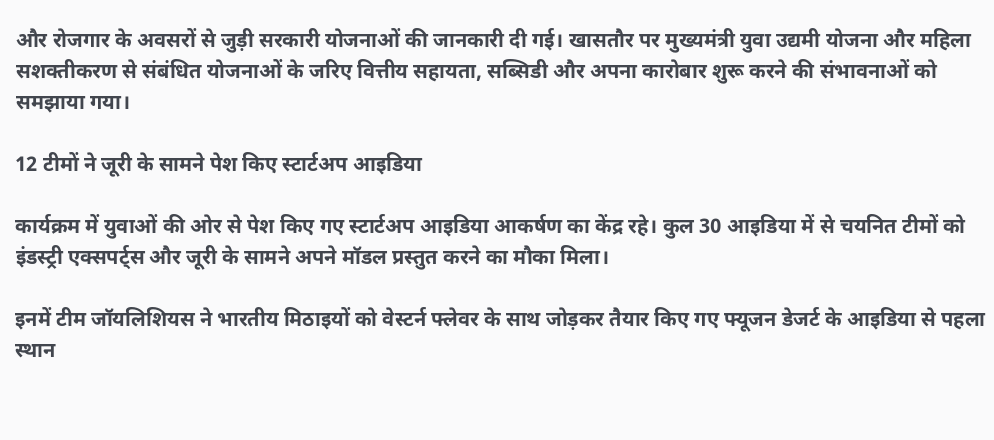और रोजगार के अवसरों से जुड़ी सरकारी योजनाओं की जानकारी दी गई। खासतौर पर मुख्यमंत्री युवा उद्यमी योजना और महिला सशक्तीकरण से संबंधित योजनाओं के जरिए वित्तीय सहायता, सब्सिडी और अपना कारोबार शुरू करने की संभावनाओं को समझाया गया।

12 टीमों ने जूरी के सामने पेश किए स्टार्टअप आइडिया

कार्यक्रम में युवाओं की ओर से पेश किए गए स्टार्टअप आइडिया आकर्षण का केंद्र रहे। कुल 30 आइडिया में से चयनित टीमों को इंडस्ट्री एक्सपर्ट्स और जूरी के सामने अपने मॉडल प्रस्तुत करने का मौका मिला।

इनमें टीम जॉयलिशियस ने भारतीय मिठाइयों को वेस्टर्न फ्लेवर के साथ जोड़कर तैयार किए गए फ्यूजन डेजर्ट के आइडिया से पहला स्थान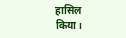हासिल किया।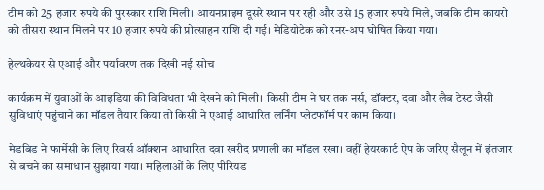टीम को 25 हजार रुपये की पुरस्कार राशि मिली। आयनप्राइम दूसरे स्थान पर रही और उसे 15 हजार रुपये मिले, जबकि टीम कायरो को तीसरा स्थान मिलने पर 10 हजार रुपये की प्रोत्साहन राशि दी गई। मेडियोटेक को रनर-अप घोषित किया गया।

हेल्थकेयर से एआई और पर्यावरण तक दिखी नई सोच

कार्यक्रम में युवाओं के आइडिया की विविधता भी देखने को मिली। किसी टीम ने घर तक नर्स, डॉक्टर, दवा और लैब टेस्ट जैसी सुविधाएं पहुंचाने का मॉडल तैयार किया तो किसी ने एआई आधारित लर्निंग प्लेटफॉर्म पर काम किया।

मेडबिड ने फार्मेसी के लिए रिवर्स ऑक्शन आधारित दवा खरीद प्रणाली का मॉडल रखा। वहीं हेयरकार्ट ऐप के जरिए सैलून में इंतजार से बचने का समाधान सुझाया गया। महिलाओं के लिए पीरियड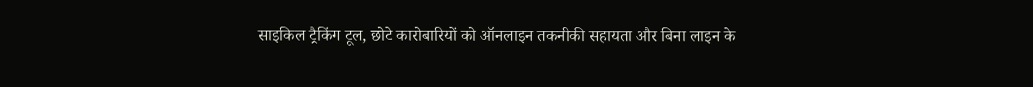साइकिल ट्रैकिंग टूल, छोटे कारोबारियों को ऑनलाइन तकनीकी सहायता और बिना लाइन के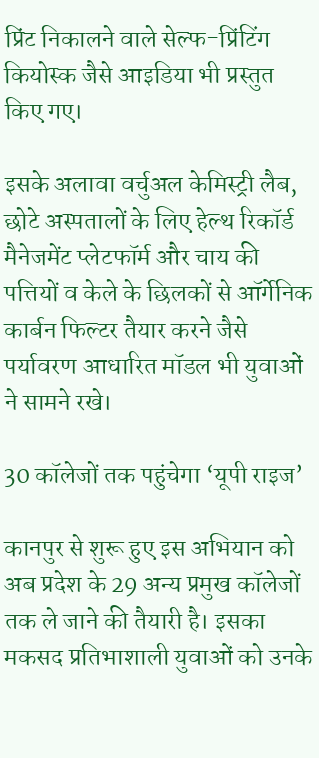प्रिंट निकालने वाले सेल्फ-प्रिंटिंग कियोस्क जैसे आइडिया भी प्रस्तुत किए गए।

इसके अलावा वर्चुअल केमिस्ट्री लैब, छोटे अस्पतालों के लिए हेल्थ रिकॉर्ड मैनेजमेंट प्लेटफॉर्म और चाय की पत्तियों व केले के छिलकों से ऑर्गेनिक कार्बन फिल्टर तैयार करने जैसे पर्यावरण आधारित मॉडल भी युवाओं ने सामने रखे।

30 कॉलेजों तक पहुंचेगा ‘यूपी राइज’

कानपुर से शुरू हुए इस अभियान को अब प्रदेश के 29 अन्य प्रमुख कॉलेजों तक ले जाने की तैयारी है। इसका मकसद प्रतिभाशाली युवाओं को उनके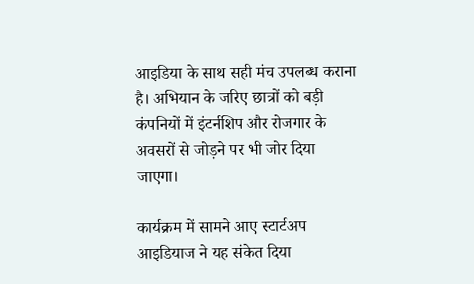आइडिया के साथ सही मंच उपलब्ध कराना है। अभियान के जरिए छात्रों को बड़ी कंपनियों में इंटर्नशिप और रोजगार के अवसरों से जोड़ने पर भी जोर दिया जाएगा।

कार्यक्रम में सामने आए स्टार्टअप आइडियाज ने यह संकेत दिया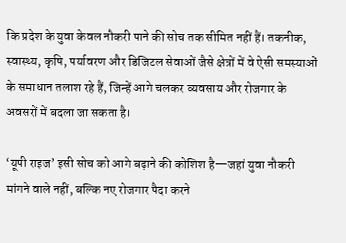कि प्रदेश के युवा केवल नौकरी पाने की सोच तक सीमित नहीं हैं। तकनीक, स्वास्थ्य, कृषि, पर्यावरण और डिजिटल सेवाओं जैसे क्षेत्रों में वे ऐसी समस्याओं के समाधान तलाश रहे हैं, जिन्हें आगे चलकर व्यवसाय और रोजगार के अवसरों में बदला जा सकता है।

‘यूपी राइज’ इसी सोच को आगे बढ़ाने की कोशिश है—जहां युवा नौकरी मांगने वाले नहीं, बल्कि नए रोजगार पैदा करने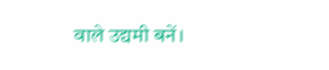वाले उद्यमी बनें।